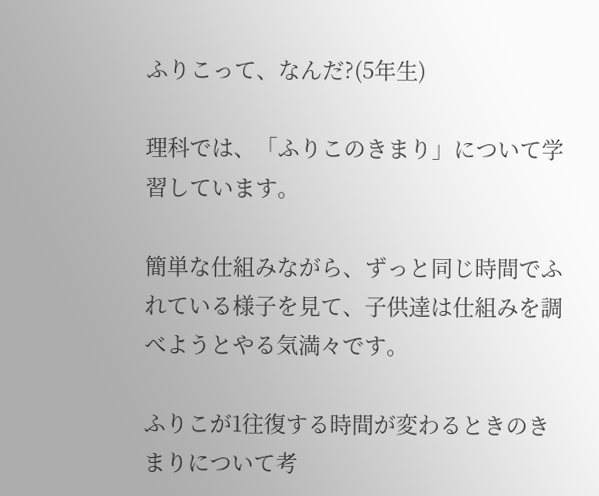ふりこって、なんだ?(5年生)

理科では、「ふりこのきまり」について学習しています。

簡単な仕組みながら、ずっと同じ時間でふれている様子を見て、子供達は仕組みを調べようとやる気満々です。

ふりこが1往復する時間が変わるときのきまりについて考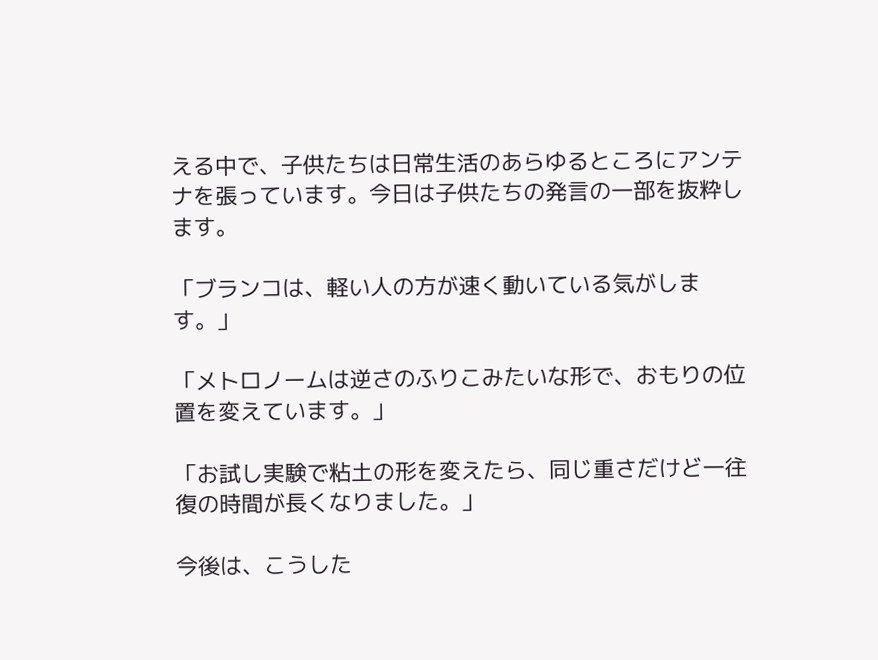える中で、子供たちは日常生活のあらゆるところにアンテナを張っています。今日は子供たちの発言の一部を抜粋します。

「ブランコは、軽い人の方が速く動いている気がします。」

「メトロノームは逆さのふりこみたいな形で、おもりの位置を変えています。」

「お試し実験で粘土の形を変えたら、同じ重さだけど一往復の時間が長くなりました。」

今後は、こうした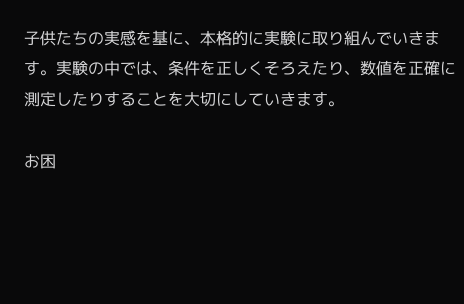子供たちの実感を基に、本格的に実験に取り組んでいきます。実験の中では、条件を正しくそろえたり、数値を正確に測定したりすることを大切にしていきます。

お困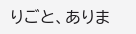りごと、ありま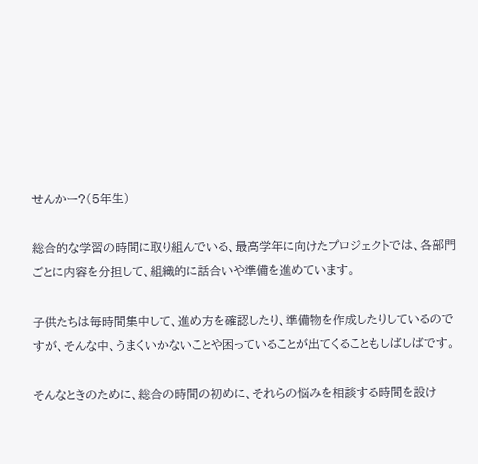せんかー?(5年生)

総合的な学習の時間に取り組んでいる、最高学年に向けたプロジェクトでは、各部門ごとに内容を分担して、組織的に話合いや準備を進めています。

子供たちは毎時間集中して、進め方を確認したり、準備物を作成したりしているのですが、そんな中、うまくいかないことや困っていることが出てくることもしばしばです。

そんなときのために、総合の時間の初めに、それらの悩みを相談する時間を設け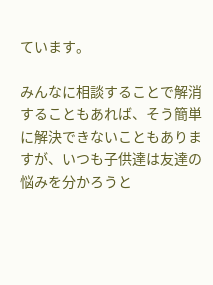ています。

みんなに相談することで解消することもあれば、そう簡単に解決できないこともありますが、いつも子供達は友達の悩みを分かろうと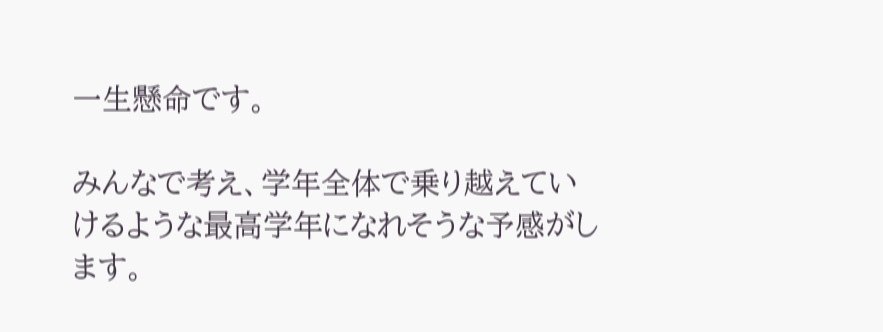一生懸命です。

みんなで考え、学年全体で乗り越えていけるような最高学年になれそうな予感がします。